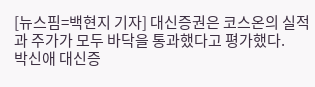[뉴스핌=백현지 기자] 대신증권은 코스온의 실적과 주가가 모두 바닥을 통과했다고 평가했다.
박신애 대신증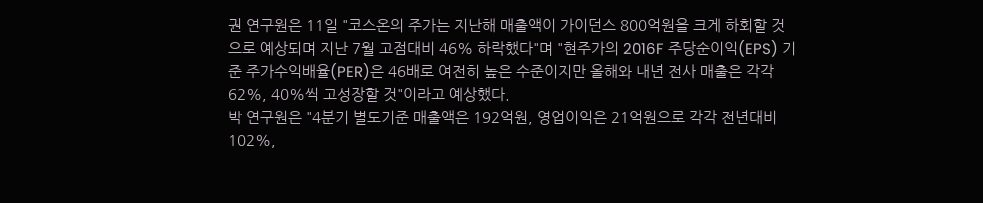권 연구원은 11일 "코스온의 주가는 지난해 매출액이 가이던스 800억원을 크게 하회할 것으로 예상되며 지난 7월 고점대비 46% 하락했다"며 "현주가의 2016F 주당순이익(EPS) 기준 주가수익배율(PER)은 46배로 여전히 높은 수준이지만 올해와 내년 전사 매출은 각각 62%, 40%씩 고성장할 것"이라고 예상했다.
박 연구원은 "4분기 별도기준 매출액은 192억원, 영업이익은 21억원으로 각각 전년대비 102%,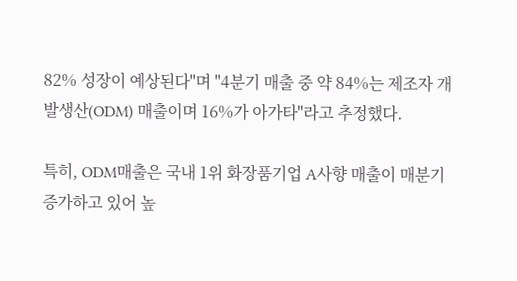82% 성장이 예상된다"며 "4분기 매출 중 약 84%는 제조자 개발생산(ODM) 매출이며 16%가 아가타"라고 추정했다.

특히, ODM매출은 국내 1위 화장품기업 A사향 매출이 매분기 증가하고 있어 높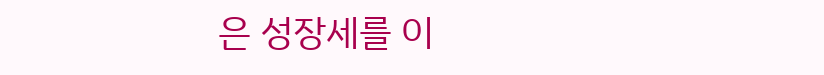은 성장세를 이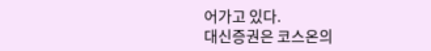어가고 있다.
대신증권은 코스온의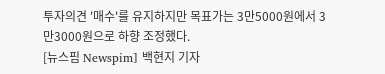투자의견 '매수'를 유지하지만 목표가는 3만5000원에서 3만3000원으로 하향 조정했다.
[뉴스핌 Newspim] 백현지 기자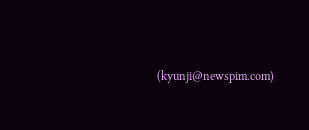(kyunji@newspim.com)